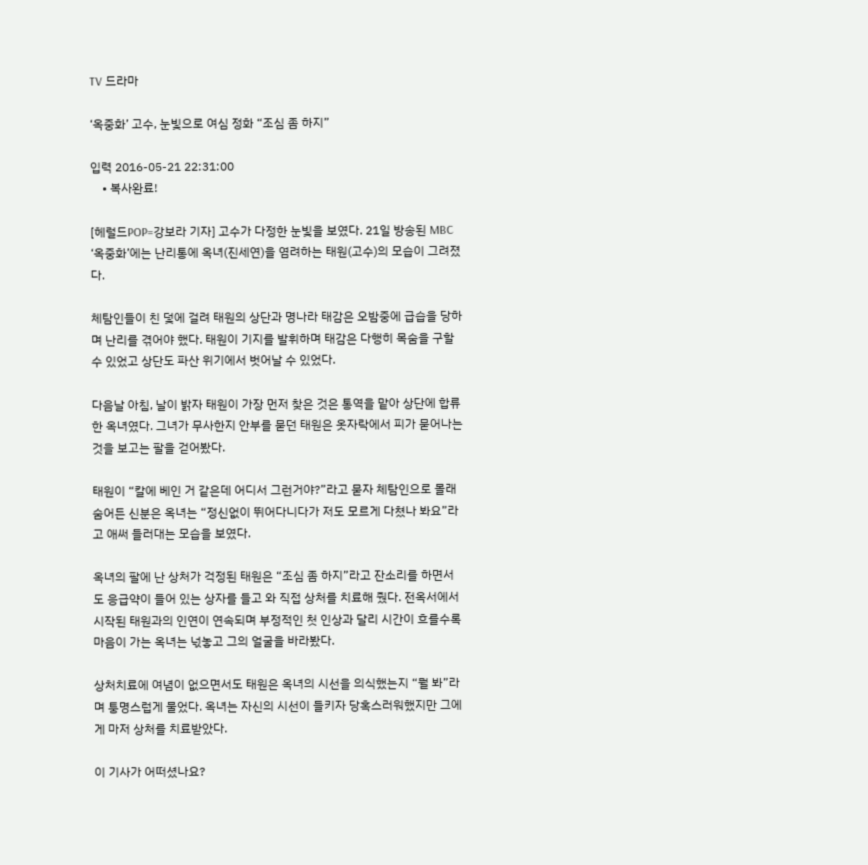TV 드라마

‘옥중화’ 고수, 눈빛으로 여심 정화 “조심 좀 하지”

입력 2016-05-21 22:31:00
    • 복사완료!

[헤럴드POP=강보라 기자] 고수가 다정한 눈빛을 보였다. 21일 방송된 MBC ‘옥중화’에는 난리통에 옥녀(진세연)을 염려하는 태원(고수)의 모습이 그려졌다.

체탐인들이 친 덫에 걸려 태원의 상단과 명나라 태감은 오밤중에 급습을 당하며 난리를 겪어야 했다. 태원이 기지를 발휘하며 태감은 다행히 목숨을 구할 수 있었고 상단도 파산 위기에서 벗어날 수 있었다.

다음날 아침, 날이 밝자 태원이 가장 먼저 찾은 것은 통역을 맡아 상단에 합류한 옥녀였다. 그녀가 무사한지 안부를 묻던 태원은 옷자락에서 피가 묻어나는 것을 보고는 팔을 걷어봤다.

태원이 “칼에 베인 거 같은데 어디서 그런거야?”라고 묻자 체탐인으로 몰래 숨어든 신분은 옥녀는 “정신없이 뛰어다니다가 저도 모르게 다쳤나 봐요”라고 애써 들러대는 모습을 보였다.

옥녀의 팔에 난 상처가 걱정된 태원은 “조심 좀 하지”라고 잔소리를 하면서도 응급약이 들어 있는 상자를 들고 와 직접 상처를 치료해 줬다. 전옥서에서 시작된 태원과의 인연이 연속되며 부정적인 첫 인상과 달리 시간이 흐를수록 마음이 가는 옥녀는 넋놓고 그의 얼굴을 바라봤다.

상처치료에 여념이 없으면서도 태원은 옥녀의 시선을 의식했는지 “뭘 봐”라며 퉁명스럽게 물었다. 옥녀는 자신의 시선이 들키자 당혹스러워했지만 그에게 마저 상처를 치료받았다.

이 기사가 어떠셨나요?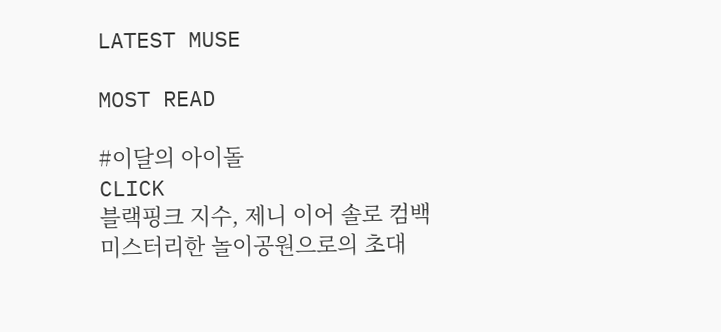LATEST MUSE

MOST READ

#이달의 아이돌
CLICK
블랙핑크 지수, 제니 이어 솔로 컴백
미스터리한 놀이공원으로의 초대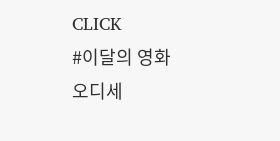CLICK
#이달의 영화
오디세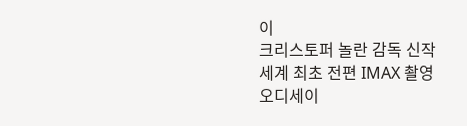이
크리스토퍼 놀란 감독 신작
세계 최초 전편 IMAX 촬영
오디세이